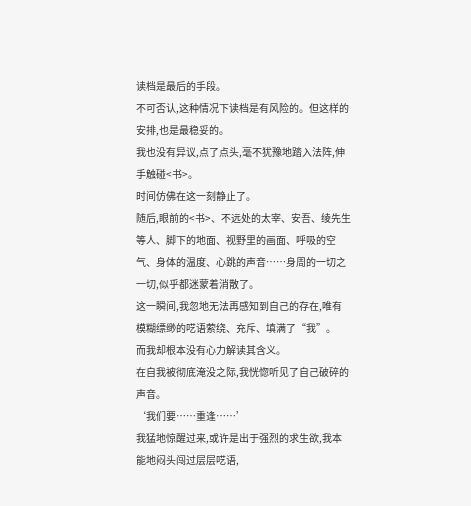读档是最后的手段。
不可否认,这种情况下读档是有风险的。但这样的安排,也是最稳妥的。
我也没有异议,点了点头,毫不犹豫地踏入法阵,伸手触碰<书>。
时间仿佛在这一刻静止了。
随后,眼前的<书>、不远处的太宰、安吾、绫先生等人、脚下的地面、视野里的画面、呼吸的空气、身体的温度、心跳的声音……身周的一切之一切,似乎都迷蒙着消散了。
这一瞬间,我忽地无法再感知到自己的存在,唯有模糊缥缈的呓语萦绕、充斥、填满了“我”。
而我却根本没有心力解读其含义。
在自我被彻底淹没之际,我恍惚听见了自己破碎的声音。
‘我们要……重逢……’
我猛地惊醒过来,或许是出于强烈的求生欲,我本能地闷头闯过层层呓语,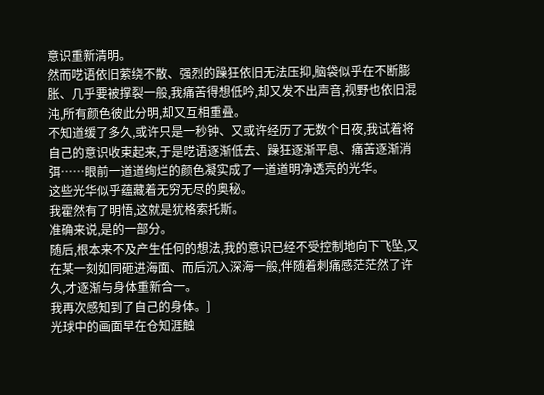意识重新清明。
然而呓语依旧萦绕不散、强烈的躁狂依旧无法压抑,脑袋似乎在不断膨胀、几乎要被撑裂一般,我痛苦得想低吟,却又发不出声音,视野也依旧混沌,所有颜色彼此分明,却又互相重叠。
不知道缓了多久,或许只是一秒钟、又或许经历了无数个日夜,我试着将自己的意识收束起来,于是呓语逐渐低去、躁狂逐渐平息、痛苦逐渐消弭……眼前一道道绚烂的颜色凝实成了一道道明净透亮的光华。
这些光华似乎蕴藏着无穷无尽的奥秘。
我霍然有了明悟,这就是犹格索托斯。
准确来说,是的一部分。
随后,根本来不及产生任何的想法,我的意识已经不受控制地向下飞坠,又在某一刻如同砸进海面、而后沉入深海一般,伴随着刺痛感茫茫然了许久,才逐渐与身体重新合一。
我再次感知到了自己的身体。]
光球中的画面早在仓知涯触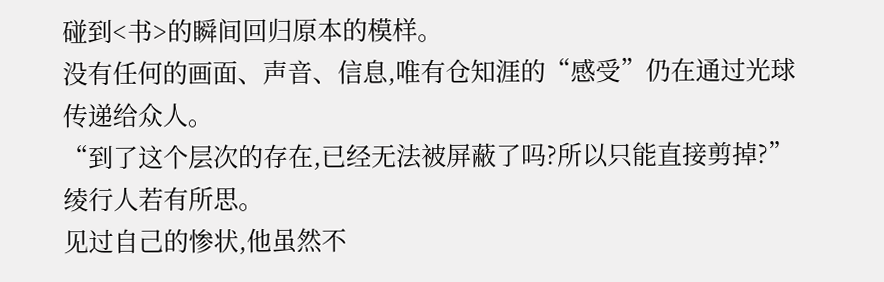碰到<书>的瞬间回归原本的模样。
没有任何的画面、声音、信息,唯有仓知涯的“感受”仍在通过光球传递给众人。
“到了这个层次的存在,已经无法被屏蔽了吗?所以只能直接剪掉?”
绫行人若有所思。
见过自己的惨状,他虽然不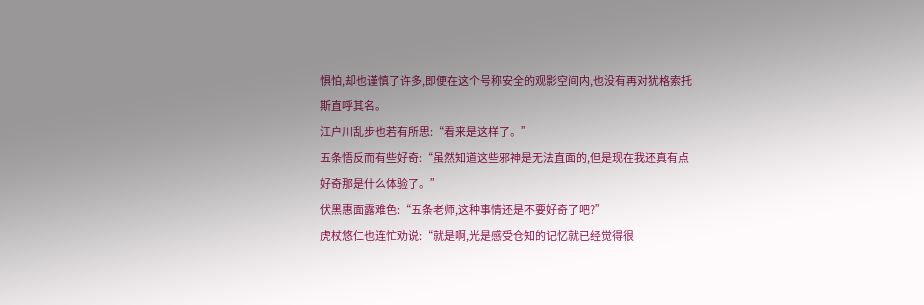惧怕,却也谨慎了许多,即便在这个号称安全的观影空间内,也没有再对犹格索托斯直呼其名。
江户川乱步也若有所思:“看来是这样了。”
五条悟反而有些好奇:“虽然知道这些邪神是无法直面的,但是现在我还真有点好奇那是什么体验了。”
伏黑惠面露难色:“五条老师,这种事情还是不要好奇了吧?”
虎杖悠仁也连忙劝说:“就是啊,光是感受仓知的记忆就已经觉得很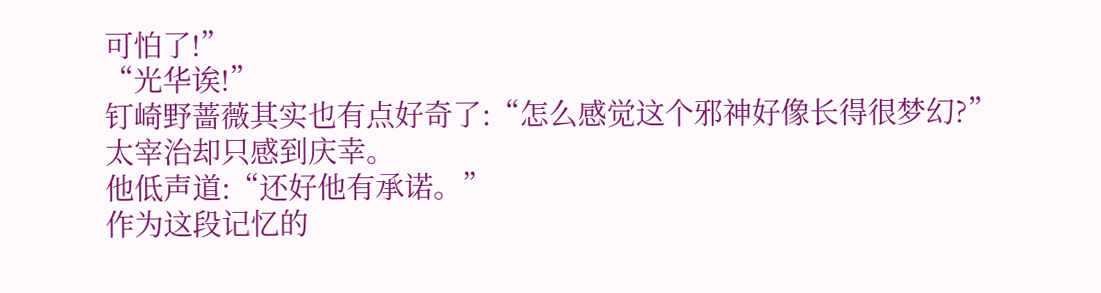可怕了!”
“光华诶!”
钉崎野蔷薇其实也有点好奇了:“怎么感觉这个邪神好像长得很梦幻?”
太宰治却只感到庆幸。
他低声道:“还好他有承诺。”
作为这段记忆的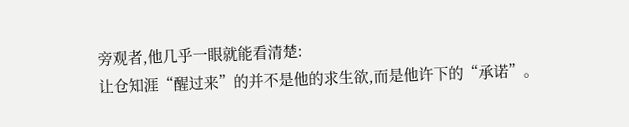旁观者,他几乎一眼就能看清楚:
让仓知涯“醒过来”的并不是他的求生欲,而是他许下的“承诺”。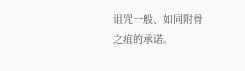诅咒一般、如同附骨之疽的承诺。